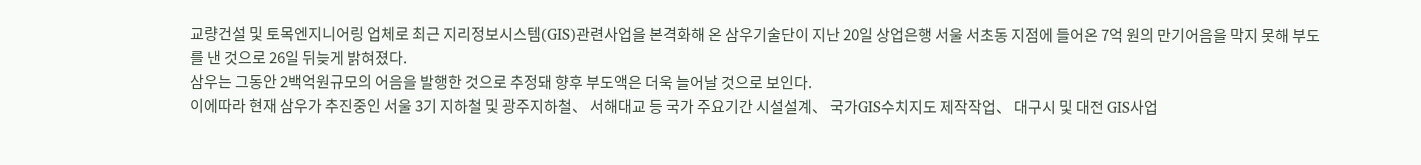교량건설 및 토목엔지니어링 업체로 최근 지리정보시스템(GIS)관련사업을 본격화해 온 삼우기술단이 지난 20일 상업은행 서울 서초동 지점에 들어온 7억 원의 만기어음을 막지 못해 부도를 낸 것으로 26일 뒤늦게 밝혀졌다.
삼우는 그동안 2백억원규모의 어음을 발행한 것으로 추정돼 향후 부도액은 더욱 늘어날 것으로 보인다.
이에따라 현재 삼우가 추진중인 서울 3기 지하철 및 광주지하철、 서해대교 등 국가 주요기간 시설설계、 국가GIS수치지도 제작작업、 대구시 및 대전 GIS사업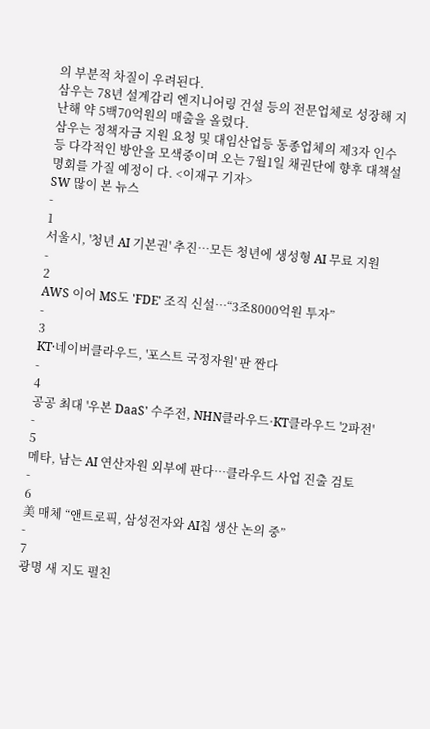의 부분적 차질이 우려된다.
삼우는 78년 설계감리 엔지니어링 건설 등의 전문업체로 성장해 지난해 약 5백70억원의 매출을 올렸다.
삼우는 정책자금 지원 요청 및 대임산업등 동종업체의 제3자 인수등 다각적인 방안을 모색중이며 오는 7월1일 채권단에 향후 대책설명회를 가질 예정이 다. <이재구 기자>
SW 많이 본 뉴스
-
1
서울시, '청년 AI 기본권' 추진…모든 청년에 생성형 AI 무료 지원
-
2
AWS 이어 MS도 'FDE' 조직 신설…“3조8000억원 투자”
-
3
KT·네이버클라우드, '포스트 국정자원' 판 짠다
-
4
공공 최대 '우본 DaaS' 수주전, NHN클라우드·KT클라우드 '2파전'
-
5
메타, 남는 AI 연산자원 외부에 판다…클라우드 사업 진출 검토
-
6
美 매체 “앤트로픽, 삼성전자와 AI칩 생산 논의 중”
-
7
광명 새 지도 펼친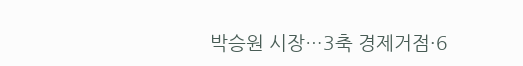박승원 시장…3축 경제거점·6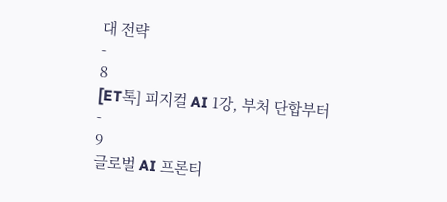대 전략
-
8
[ET톡] 피지컬 AI 1강, 부처 단합부터
-
9
글로벌 AI 프론티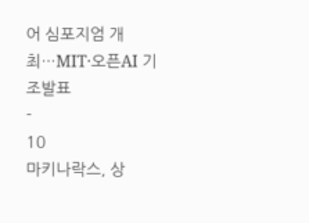어 심포지엄 개최…MIT·오픈AI 기조발표
-
10
마키나락스, 상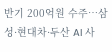반기 200억원 수주…삼성·현대차·두산 AI 사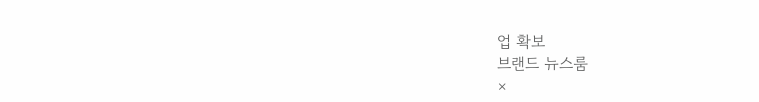업 확보
브랜드 뉴스룸
×